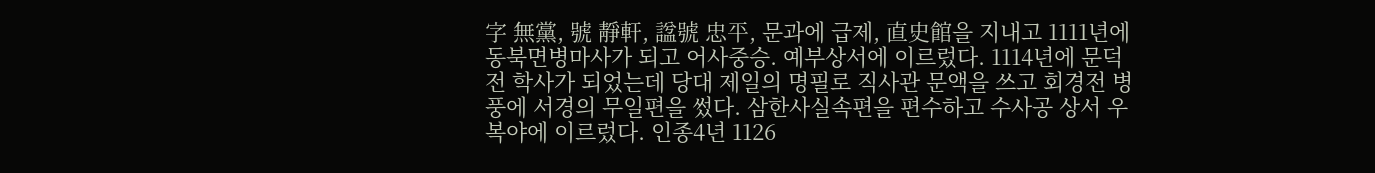字 無黨, 號 靜軒, 諡號 忠平, 문과에 급제, 直史館을 지내고 1111년에 동북면병마사가 되고 어사중승. 예부상서에 이르렀다. 1114년에 문덕전 학사가 되었는데 당대 제일의 명필로 직사관 문액을 쓰고 회경전 병풍에 서경의 무일편을 썼다. 삼한사실속편을 편수하고 수사공 상서 우복야에 이르렀다. 인종4년 1126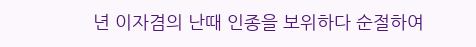년 이자겸의 난때 인종을 보위하다 순절하여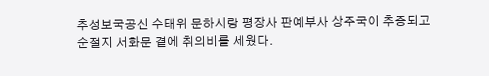추성보국공신 수태위 문하시랑 평장사 판예부사 상주국이 추증되고 순절지 서화문 곁에 취의비를 세웠다.